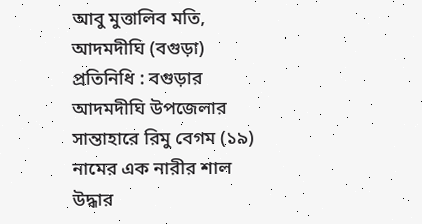আবু মুত্তালিব মতি, আদমদীঘি (বগুড়া) প্রতিনিধি : বগুড়ার আদমদীঘি উপজেলার সান্তাহারে রিমু বেগম (১৯) নামের এক নারীর শাল উদ্ধার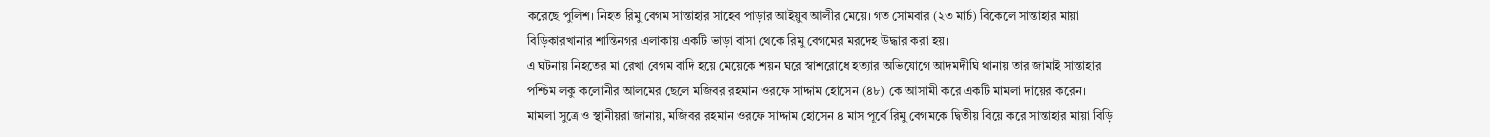করেছে পুলিশ। নিহত রিমু বেগম সান্তাহার সাহেব পাড়ার আইয়ুব আলীর মেয়ে। গত সোমবার (২৩ মার্চ) বিকেলে সান্তাহার মায়া বিড়িকারখানার শান্তিনগর এলাকায় একটি ভাড়া বাসা থেকে রিমু বেগমের মরদেহ উদ্ধার করা হয়।
এ ঘটনায় নিহতের মা রেখা বেগম বাদি হয়ে মেয়েকে শয়ন ঘরে স্বাশরোধে হত্যার অভিযোগে আদমদীঘি থানায় তার জামাই সান্তাহার পশ্চিম লকু কলোনীর আলমের ছেলে মজিবর রহমান ওরফে সাদ্দাম হোসেন (৪৮) কে আসামী করে একটি মামলা দায়ের করেন।
মামলা সুত্রে ও স্থানীয়রা জানায়, মজিবর রহমান ওরফে সাদ্দাম হোসেন ৪ মাস পূর্বে রিমু বেগমকে দ্বিতীয় বিয়ে করে সান্তাহার মায়া বিড়ি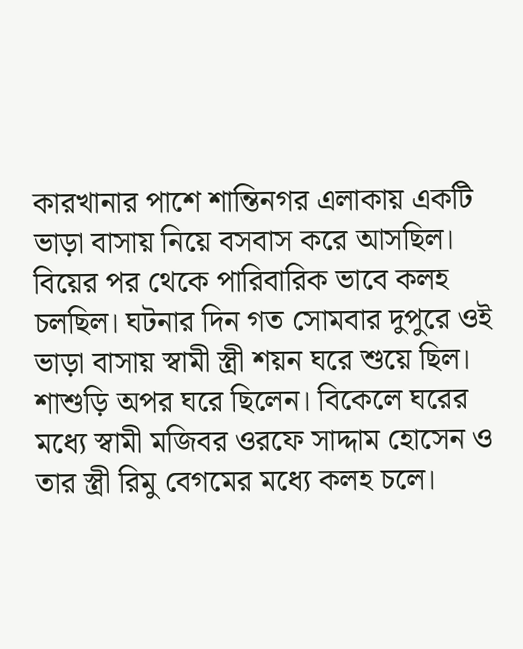কারখানার পাশে শান্তিনগর এলাকায় একটি ভাড়া বাসায় নিয়ে বসবাস করে আসছিল। বিয়ের পর থেকে পারিবারিক ভাবে কলহ চলছিল। ঘটনার দিন গত সোমবার দুপুরে ওই ভাড়া বাসায় স্বামী স্ত্রী শয়ন ঘরে শুয়ে ছিল। শাশুড়ি অপর ঘরে ছিলেন। বিকেলে ঘরের মধ্যে স্বামী মজিবর ওরফে সাদ্দাম হোসেন ও তার স্ত্রী রিমু বেগমের মধ্যে কলহ চলে।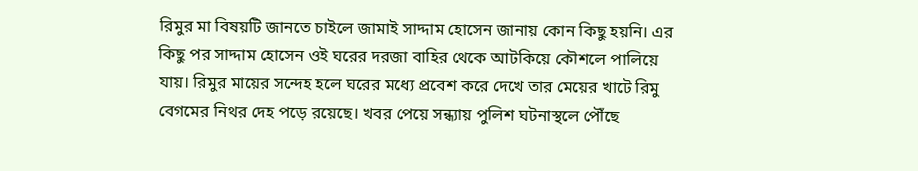রিমুর মা বিষয়টি জানতে চাইলে জামাই সাদ্দাম হোসেন জানায় কোন কিছু হয়নি। এর কিছু পর সাদ্দাম হোসেন ওই ঘরের দরজা বাহির থেকে আটকিয়ে কৌশলে পালিয়ে যায়। রিমুর মায়ের সন্দেহ হলে ঘরের মধ্যে প্রবেশ করে দেখে তার মেয়ের খাটে রিমু বেগমের নিথর দেহ পড়ে রয়েছে। খবর পেয়ে সন্ধ্যায় পুলিশ ঘটনাস্থলে পৌঁছে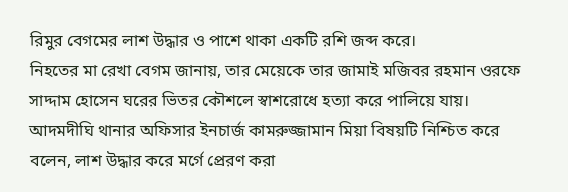রিমুর বেগমের লাশ উদ্ধার ও পাশে থাকা একটি রশি জব্দ করে।
নিহতের মা রেখা বেগম জানায়, তার মেয়েকে তার জামাই মজিবর রহমান ওরফে সাদ্দাম হোসেন ঘরের ভিতর কৌশলে স্বাশরোধে হত্যা করে পালিয়ে যায়।
আদমদীঘি থানার অফিসার ইনচার্জ কামরুজ্জামান মিয়া বিষয়টি নিশ্চিত করে বলেন, লাশ উদ্ধার করে মর্গে প্রেরণ করা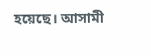হয়েছে। আসামী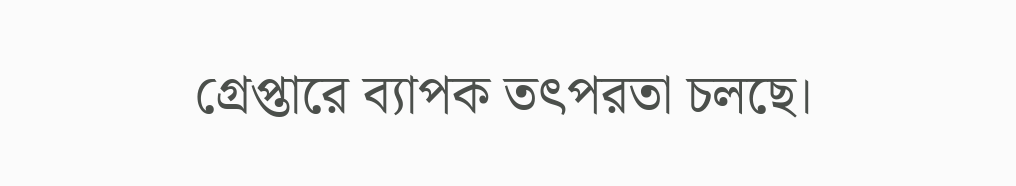গ্রেপ্তারে ব্যাপক তৎপরতা চলছে।